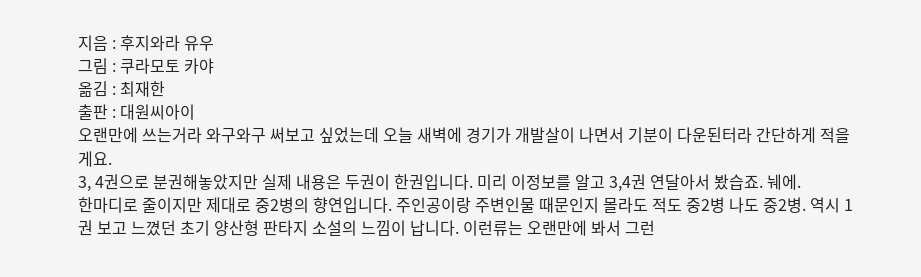지음 : 후지와라 유우
그림 : 쿠라모토 카야
옮김 : 최재한
출판 : 대원씨아이
오랜만에 쓰는거라 와구와구 써보고 싶었는데 오늘 새벽에 경기가 개발살이 나면서 기분이 다운된터라 간단하게 적을게요.
3, 4권으로 분권해놓았지만 실제 내용은 두권이 한권입니다. 미리 이정보를 알고 3,4권 연달아서 봤습죠. 눼에.
한마디로 줄이지만 제대로 중2병의 향연입니다. 주인공이랑 주변인물 때문인지 몰라도 적도 중2병 나도 중2병. 역시 1권 보고 느꼈던 초기 양산형 판타지 소설의 느낌이 납니다. 이런류는 오랜만에 봐서 그런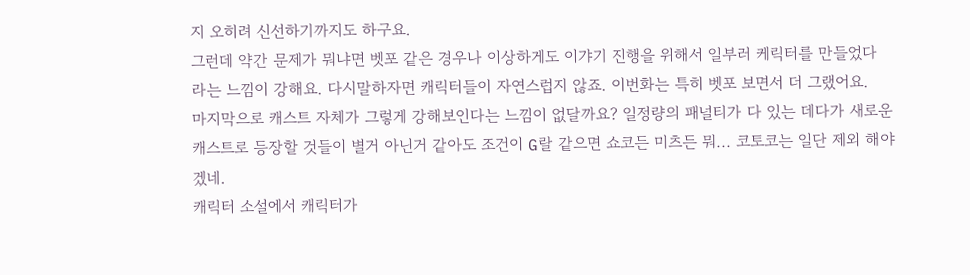지 오히려 신선하기까지도 하구요.
그런데 약간 문제가 뭐냐면 벳포 같은 경우나 이상하게도 이갸기 진행을 위해서 일부러 케릭터를 만들었다 라는 느낌이 강해요. 다시말하자면 캐릭터들이 자연스럽지 않죠. 이번화는 특히 벳포 보면서 더 그랬어요.
마지막으로 캐스트 자체가 그렇게 강해보인다는 느낌이 없달까요? 일정량의 패널티가 다 있는 데다가 새로운 캐스트로 등장할 것들이 별거 아닌거 같아도 조건이 G랄 같으면 쇼코든 미츠든 뭐... 코토코는 일단 제외 해야 겠네.
캐릭터 소설에서 캐릭터가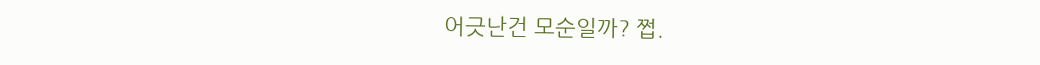어긋난건 모순일까? 쩝.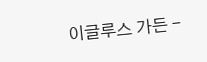이글루스 가든 -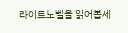라이트노벨을 읽어봅세